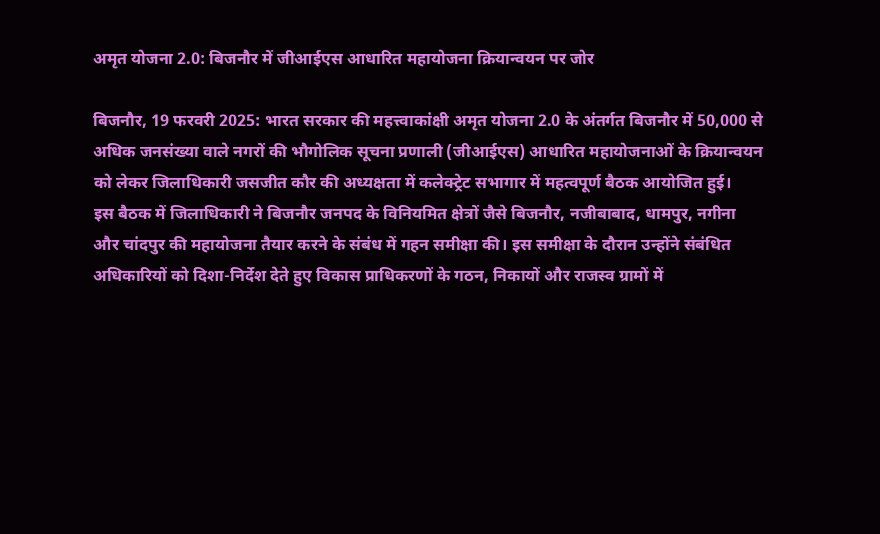अमृत योजना 2.0: बिजनौर में जीआईएस आधारित महायोजना क्रियान्वयन पर जोर

बिजनौर, 19 फरवरी 2025: भारत सरकार की महत्त्वाकांक्षी अमृत योजना 2.0 के अंतर्गत बिजनौर में 50,000 से अधिक जनसंख्या वाले नगरों की भौगोलिक सूचना प्रणाली (जीआईएस) आधारित महायोजनाओं के क्रियान्वयन को लेकर जिलाधिकारी जसजीत कौर की अध्यक्षता में कलेक्ट्रेट सभागार में महत्वपूर्ण बैठक आयोजित हुई।
इस बैठक में जिलाधिकारी ने बिजनौर जनपद के विनियमित क्षेत्रों जैसे बिजनौर, नजीबाबाद, धामपुर, नगीना और चांदपुर की महायोजना तैयार करने के संबंध में गहन समीक्षा की। इस समीक्षा के दौरान उन्होंने संबंधित अधिकारियों को दिशा-निर्देश देते हुए विकास प्राधिकरणों के गठन, निकायों और राजस्व ग्रामों में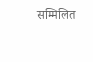सम्मिलित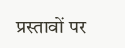प्रस्तावों पर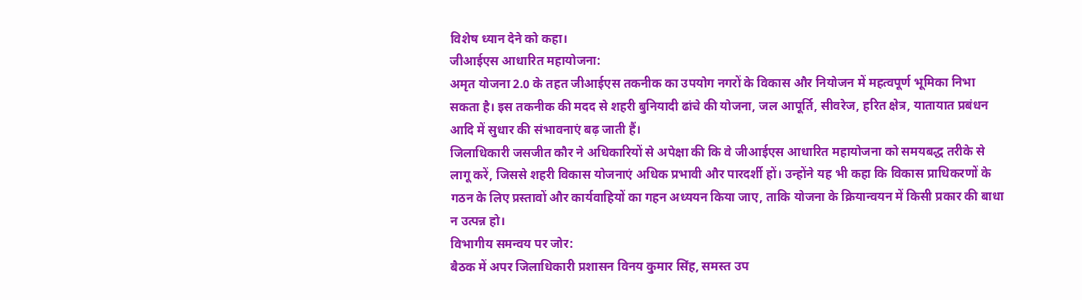विशेष ध्यान देने को कहा।
जीआईएस आधारित महायोजना:
अमृत योजना 2.0 के तहत जीआईएस तकनीक का उपयोग नगरों के विकास और नियोजन में महत्वपूर्ण भूमिका निभा सकता है। इस तकनीक की मदद से शहरी बुनियादी ढांचे की योजना, जल आपूर्ति, सीवरेज, हरित क्षेत्र, यातायात प्रबंधन आदि में सुधार की संभावनाएं बढ़ जाती हैं।
जिलाधिकारी जसजीत कौर ने अधिकारियों से अपेक्षा की कि वे जीआईएस आधारित महायोजना को समयबद्ध तरीके से लागू करें, जिससे शहरी विकास योजनाएं अधिक प्रभावी और पारदर्शी हों। उन्होंने यह भी कहा कि विकास प्राधिकरणों के गठन के लिए प्रस्तावों और कार्यवाहियों का गहन अध्ययन किया जाए, ताकि योजना के क्रियान्वयन में किसी प्रकार की बाधा न उत्पन्न हो।
विभागीय समन्वय पर जोर:
बैठक में अपर जिलाधिकारी प्रशासन विनय कुमार सिंह, समस्त उप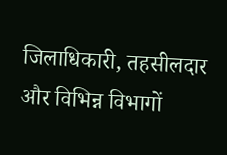जिलाधिकारी, तहसीलदार और विभिन्न विभागों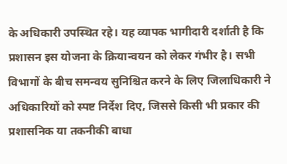के अधिकारी उपस्थित रहे। यह व्यापक भागीदारी दर्शाती है कि प्रशासन इस योजना के क्रियान्वयन को लेकर गंभीर है। सभी विभागों के बीच समन्वय सुनिश्चित करने के लिए जिलाधिकारी ने अधिकारियों को स्पष्ट निर्देश दिए, जिससे किसी भी प्रकार की प्रशासनिक या तकनीकी बाधा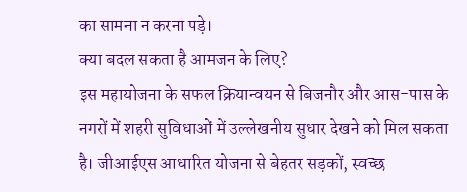का सामना न करना पड़े।
क्या बदल सकता है आमजन के लिए?
इस महायोजना के सफल क्रियान्वयन से बिजनौर और आस-पास के नगरों में शहरी सुविधाओं में उल्लेखनीय सुधार देखने को मिल सकता है। जीआईएस आधारित योजना से बेहतर सड़कों, स्वच्छ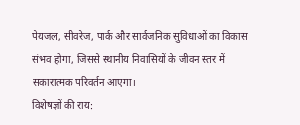पेयजल, सीवरेज, पार्क और सार्वजनिक सुविधाओं का विकास संभव होगा, जिससे स्थानीय निवासियों के जीवन स्तर में सकारात्मक परिवर्तन आएगा।
विशेषज्ञों की राय: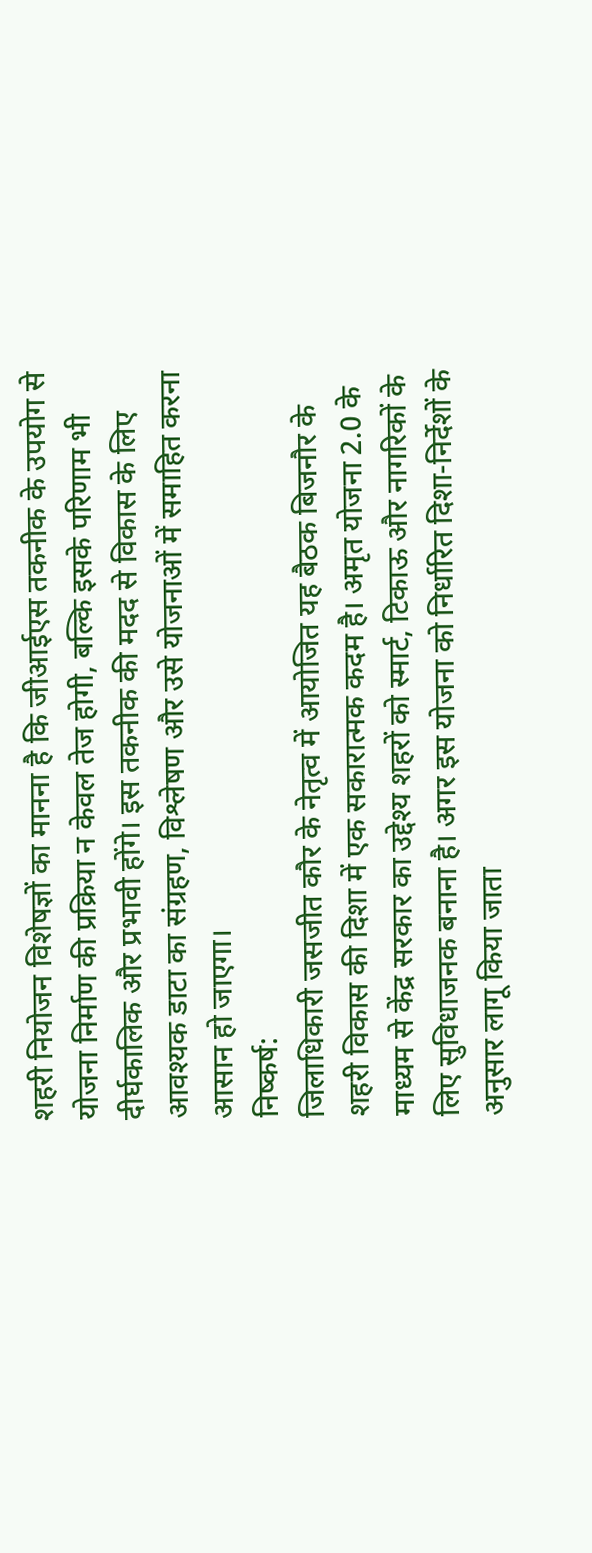शहरी नियोजन विशेषज्ञों का मानना है कि जीआईएस तकनीक के उपयोग से योजना निर्माण की प्रक्रिया न केवल तेज होगी, बल्कि इसके परिणाम भी दीर्घकालिक और प्रभावी होंगे। इस तकनीक की मदद से विकास के लिए आवश्यक डाटा का संग्रहण, विश्लेषण और उसे योजनाओं में समाहित करना आसान हो जाएगा।
निष्कर्ष:
जिलाधिकारी जसजीत कौर के नेतृत्व में आयोजित यह बैठक बिजनौर के शहरी विकास की दिशा में एक सकारात्मक कदम है। अमृत योजना 2.0 के माध्यम से केंद्र सरकार का उद्देश्य शहरों को स्मार्ट, टिकाऊ और नागरिकों के लिए सुविधाजनक बनाना है। अगर इस योजना को निर्धारित दिशा-निर्देशों के अनुसार लागू किया जाता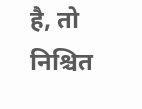है, तो निश्चित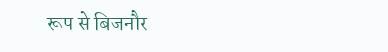रूप से बिजनौर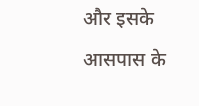और इसके आसपास के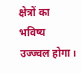क्षेत्रों का भविष्य उज्ज्वल होगा।